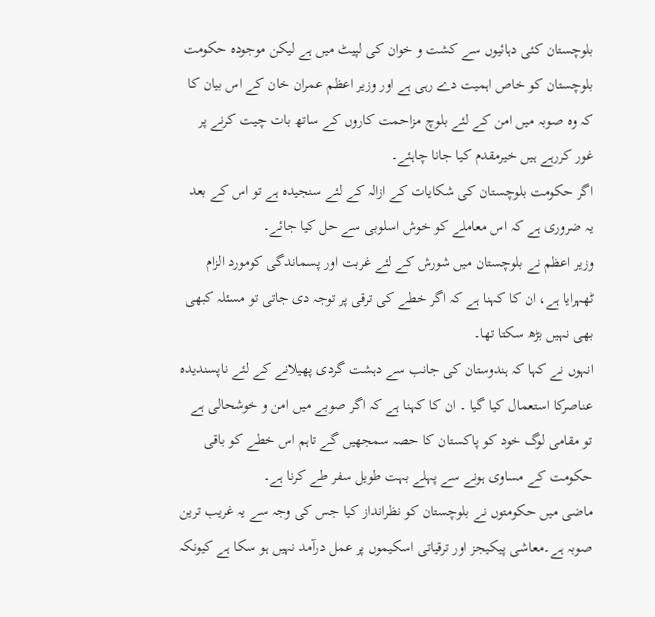بلوچستان کئی دہائیوں سے کشت و خوان کی لپیٹ میں ہے لیکن موجودہ حکومت بلوچستان کو خاص اہمیت دے رہی ہے اور وزیر اعظم عمران خان کے اس بیان کا کہ وہ صوبہ میں امن کے لئے بلوچ مزاحمت کاروں کے ساتھ بات چیت کرنے پر غور کررہے ہیں خیرمقدم کیا جانا چاہئے۔
اگر حکومت بلوچستان کی شکایات کے ازالہ کے لئے سنجیدہ ہے تو اس کے بعد یہ ضروری ہے کہ اس معاملے کو خوش اسلوبی سے حل کیا جائے۔
وزیر اعظم نے بلوچستان میں شورش کے لئے غربت اور پسماندگی کومورد الزام ٹھہرایا ہے، ان کا کہنا ہے کہ اگر خطے کی ترقی پر توجہ دی جاتی تو مسئلہ کبھی بھی نہیں بڑھ سکتا تھا۔
انہوں نے کہا کہ ہندوستان کی جانب سے دہشت گردی پھیلانے کے لئے ناپسندیدہ عناصرکا استعمال کیا گیا ۔ ان کا کہنا ہے کہ اگر صوبے میں امن و خوشحالی ہے تو مقامی لوگ خود کو پاکستان کا حصہ سمجھیں گے تاہم اس خطے کو باقی حکومت کے مساوی ہونے سے پہلے بہت طویل سفر طے کرنا ہے۔
ماضی میں حکومتوں نے بلوچستان کو نظرانداز کیا جس کی وجہ سے یہ غریب ترین صوبہ ہے۔معاشی پیکیجز اور ترقیاتی اسکیموں پر عمل درآمد نہیں ہو سکا ہے کیونکہ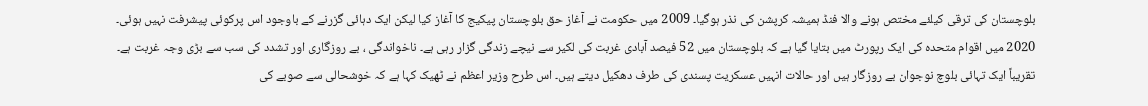بلوچستان کی ترقی کیلئے مختص ہونے والا فنڈ ہمیشہ کرپشن کی نذر ہوگیا۔ 2009 میں حکومت نے آغاز حق بلوچستان پیکیج کا آغاز کیا لیکن ایک دہائی گزرنے کے باوجود اس پرکوئی پیشرفت نہیں ہوئی۔
2020 میں اقوام متحدہ کی ایک رپورٹ میں بتایا گیا ہے کہ بلوچستان میں 52 فیصد آبادی غربت کی لکیر سے نیچے زندگی گزار رہی ہے۔ ناخواندگی ، بے روزگاری اور تشدد کی سب سے بڑی وجہ غربت ہے۔ تقریباً ایک تہائی بلوچ نوجوان بے روزگار ہیں اور حالات انہیں عسکریت پسندی کی طرف دھکیل دیتے ہیں۔ اس طرح وزیر اعظم نے ٹھیک کہا ہے کہ خوشحالی سے صوبے کی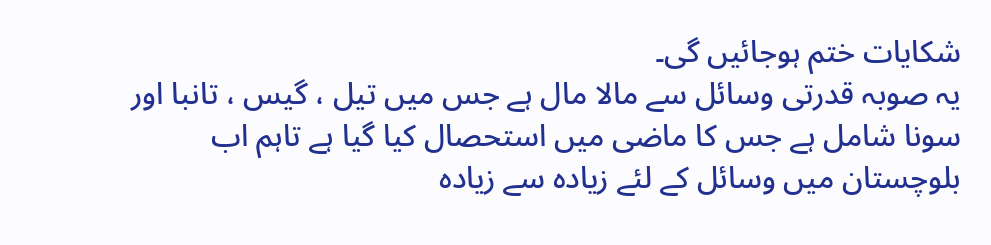شکایات ختم ہوجائیں گی۔
یہ صوبہ قدرتی وسائل سے مالا مال ہے جس میں تیل ، گیس ، تانبا اور سونا شامل ہے جس کا ماضی میں استحصال کیا گیا ہے تاہم اب بلوچستان میں وسائل کے لئے زیادہ سے زیادہ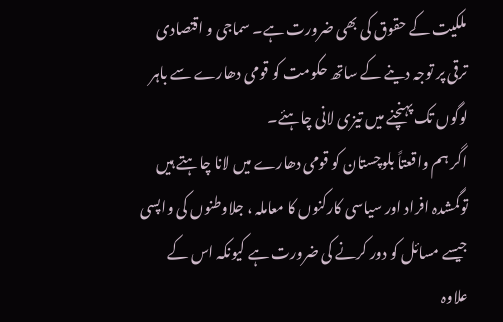ملکیت کے حقوق کی بھی ضرورت ہے۔ سماجی و اقتصادی ترقی پر توجہ دینے کے ساتھ حکومت کو قومی دھارے سے باہر لوگوں تک پہنچنے میں تیزی لانی چاہئے۔
اگر ہم واقعتاً بلوچستان کو قومی دھارے میں لانا چاہتے ہیں توگمشدہ افراد اور سیاسی کارکنوں کا معاملہ ، جلاوطنوں کی واپسی جیسے مسائل کو دور کرنے کی ضرورت ہے کیونکہ اس کے علاوہ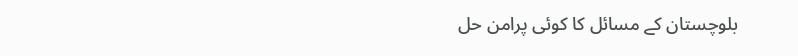بلوچستان کے مسائل کا کوئی پرامن حل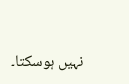نہیں ہوسکتا۔